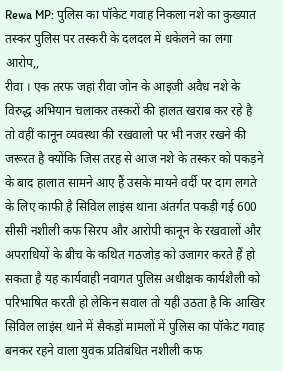Rewa MP: पुलिस का पॉकेट गवाह निकला नशे का कुख्यात तस्कर पुलिस पर तस्करी के दलदल में धकेलने का लगा आरोप,,
रीवा । एक तरफ जहां रीवा जोन के आइजी अवैध नशे के विरुद्ध अभियान चलाकर तस्करों की हालत खराब कर रहे है तो वहीं कानून व्यवस्था की रखवालो पर भी नजर रखने की जरूरत है क्योंकि जिस तरह से आज नशे के तस्कर को पकड़ने के बाद हालात सामने आए हैं उसके मायने वर्दी पर दाग लगते के लिए काफी है सिविल लाइंस थाना अंतर्गत पकड़ी गई 600 सीसी नशीली कफ सिरप और आरोपी कानून के रखवालों और अपराधियों के बीच के कथित गठजोड़ को उजागर करते हैं हो सकता है यह कार्यवाही नवागत पुलिस अधीक्षक कार्यशैली को परिभाषित करती हो लेकिन सवाल तो यही उठता है कि आखिर सिविल लाइंस थाने में सैकड़ों मामलों में पुलिस का पॉकेट गवाह बनकर रहने वाला युवक प्रतिबंधित नशीली कफ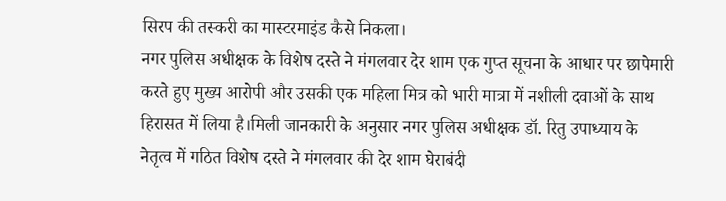सिरप की तस्करी का मास्टरमाइंड कैसे निकला।
नगर पुलिस अधीक्षक के विशेष दस्ते ने मंगलवार देर शाम एक गुप्त सूचना के आधार पर छापेमारी करते हुए मुख्य आरोपी और उसकी एक महिला मित्र को भारी मात्रा में नशीली दवाओं के साथ हिरासत में लिया है।मिली जानकारी के अनुसार नगर पुलिस अधीक्षक डॉ. रितु उपाध्याय के नेतृत्व में गठित विशेष दस्ते ने मंगलवार की देर शाम घेराबंदी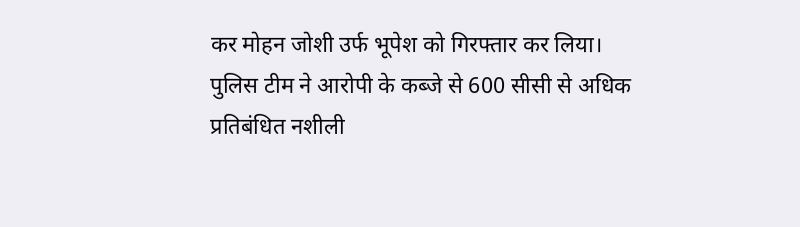कर मोहन जोशी उर्फ भूपेश को गिरफ्तार कर लिया। पुलिस टीम ने आरोपी के कब्जे से 600 सीसी से अधिक प्रतिबंधित नशीली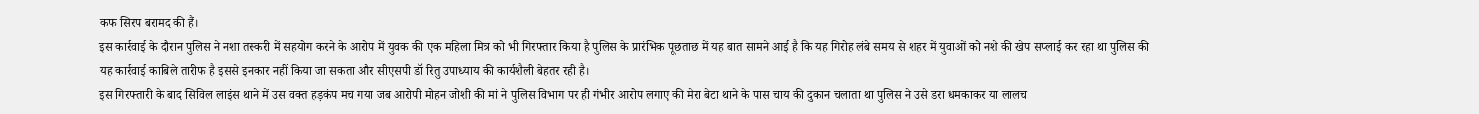कफ सिरप बरामद की हैं।
इस कार्रवाई के दौरान पुलिस ने नशा तस्करी में सहयोग करने के आरोप में युवक की एक महिला मित्र को भी गिरफ्तार किया है पुलिस के प्रारंभिक पूछताछ में यह बात सामने आई है कि यह गिरोह लंबे समय से शहर में युवाओं को नशे की खेप सप्लाई कर रहा था पुलिस की यह कार्रवाई काबिले तारीफ है इससे इनकार नहीं किया जा सकता और सीएसपी डॉ रितु उपाध्याय की कार्यशैली बेहतर रही है।
इस गिरफ्तारी के बाद सिविल लाइंस थाने में उस वक्त हड़कंप मच गया जब आरोपी मोहन जोशी की मां ने पुलिस विभाग पर ही गंभीर आरोप लगाए की मेरा बेटा थाने के पास चाय की दुकान चलाता था पुलिस ने उसे डरा धमकाकर या लालच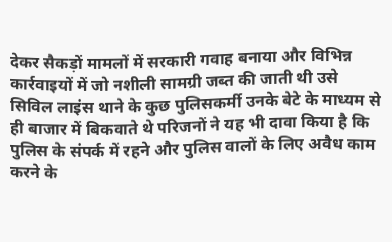देकर सैकड़ों मामलों में सरकारी गवाह बनाया और विभिन्न कार्रवाइयों में जो नशीली सामग्री जब्त की जाती थी उसे सिविल लाइंस थाने के कुछ पुलिसकर्मी उनके बेटे के माध्यम से ही बाजार में बिकवाते थे परिजनों ने यह भी दावा किया है कि पुलिस के संपर्क में रहने और पुलिस वालों के लिए अवैध काम करने के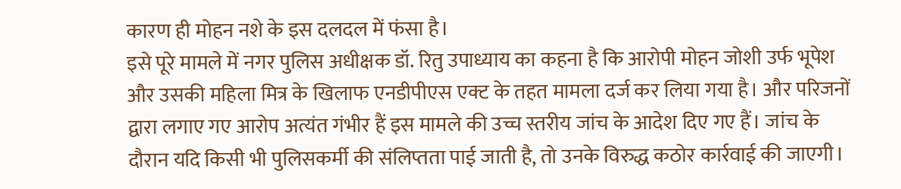कारण ही मोहन नशे के इस दलदल में फंसा है।
इसे पूरे मामले में नगर पुलिस अधीक्षक डॉ. रितु उपाध्याय का कहना है कि आरोपी मोहन जोशी उर्फ भूपेश और उसकी महिला मित्र के खिलाफ एनडीपीएस एक्ट के तहत मामला दर्ज कर लिया गया है। और परिजनों द्वारा लगाए गए आरोप अत्यंत गंभीर हैं इस मामले की उच्च स्तरीय जांच के आदेश दिए गए हैं। जांच के दौरान यदि किसी भी पुलिसकर्मी की संलिप्तता पाई जाती है, तो उनके विरुद्ध कठोर कार्रवाई की जाएगी।